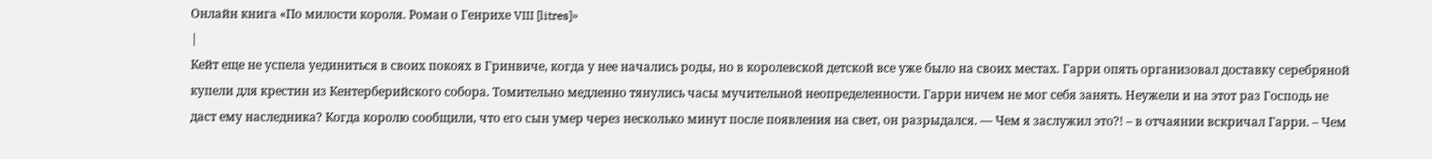Онлайн книга «По милости короля. Роман о Генрихе VIII [litres]»
|
Кейт еще не успела уединиться в своих покоях в Гринвиче, когда у нее начались роды, но в королевской детской все уже было на своих местах. Гарри опять организовал доставку серебряной купели для крестин из Кентерберийского собора. Томительно медленно тянулись часы мучительной неопределенности. Гарри ничем не мог себя занять. Неужели и на этот раз Господь не даст ему наследника? Когда королю сообщили, что его сын умер через несколько минут после появления на свет, он разрыдался. — Чем я заслужил это?! – в отчаянии вскричал Гарри. – Чем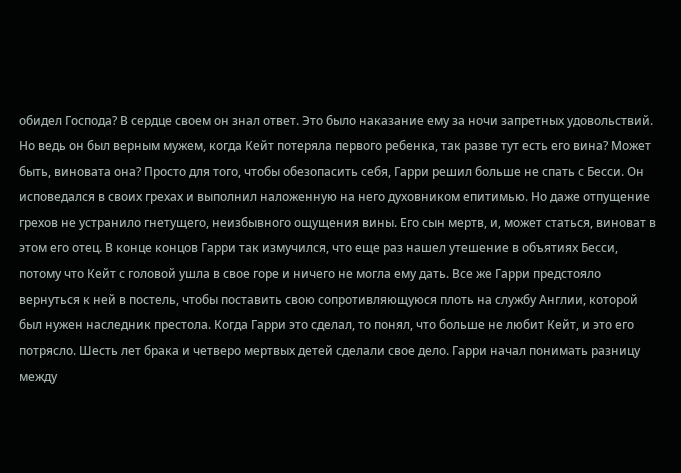обидел Господа? В сердце своем он знал ответ. Это было наказание ему за ночи запретных удовольствий. Но ведь он был верным мужем, когда Кейт потеряла первого ребенка, так разве тут есть его вина? Может быть, виновата она? Просто для того, чтобы обезопасить себя, Гарри решил больше не спать с Бесси. Он исповедался в своих грехах и выполнил наложенную на него духовником епитимью. Но даже отпущение грехов не устранило гнетущего, неизбывного ощущения вины. Его сын мертв, и, может статься, виноват в этом его отец. В конце концов Гарри так измучился, что еще раз нашел утешение в объятиях Бесси, потому что Кейт с головой ушла в свое горе и ничего не могла ему дать. Все же Гарри предстояло вернуться к ней в постель, чтобы поставить свою сопротивляющуюся плоть на службу Англии, которой был нужен наследник престола. Когда Гарри это сделал, то понял, что больше не любит Кейт, и это его потрясло. Шесть лет брака и четверо мертвых детей сделали свое дело. Гарри начал понимать разницу между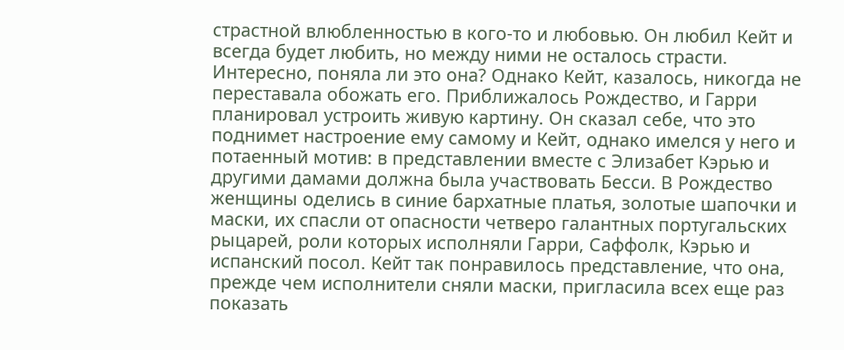страстной влюбленностью в кого-то и любовью. Он любил Кейт и всегда будет любить, но между ними не осталось страсти. Интересно, поняла ли это она? Однако Кейт, казалось, никогда не переставала обожать его. Приближалось Рождество, и Гарри планировал устроить живую картину. Он сказал себе, что это поднимет настроение ему самому и Кейт, однако имелся у него и потаенный мотив: в представлении вместе с Элизабет Кэрью и другими дамами должна была участвовать Бесси. В Рождество женщины оделись в синие бархатные платья, золотые шапочки и маски, их спасли от опасности четверо галантных португальских рыцарей, роли которых исполняли Гарри, Саффолк, Кэрью и испанский посол. Кейт так понравилось представление, что она, прежде чем исполнители сняли маски, пригласила всех еще раз показать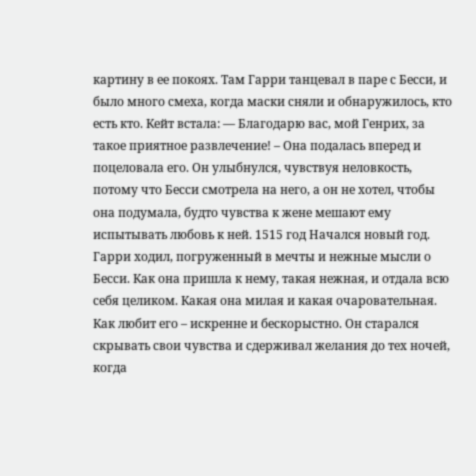картину в ее покоях. Там Гарри танцевал в паре с Бесси, и было много смеха, когда маски сняли и обнаружилось, кто есть кто. Кейт встала: — Благодарю вас, мой Генрих, за такое приятное развлечение! – Она подалась вперед и поцеловала его. Он улыбнулся, чувствуя неловкость, потому что Бесси смотрела на него, а он не хотел, чтобы она подумала, будто чувства к жене мешают ему испытывать любовь к ней. 1515 год Начался новый год. Гарри ходил, погруженный в мечты и нежные мысли о Бесси. Как она пришла к нему, такая нежная, и отдала всю себя целиком. Какая она милая и какая очаровательная. Как любит его – искренне и бескорыстно. Он старался скрывать свои чувства и сдерживал желания до тех ночей, когда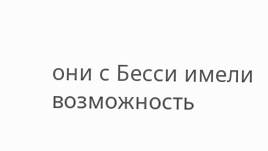они с Бесси имели возможность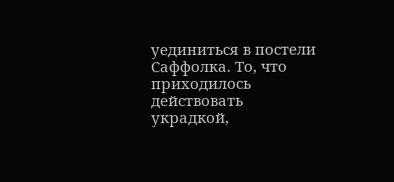уединиться в постели Саффолка. То, что приходилось действовать украдкой,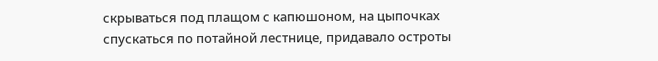скрываться под плащом с капюшоном, на цыпочках спускаться по потайной лестнице, придавало остроты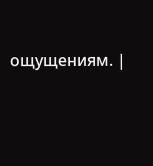ощущениям. |